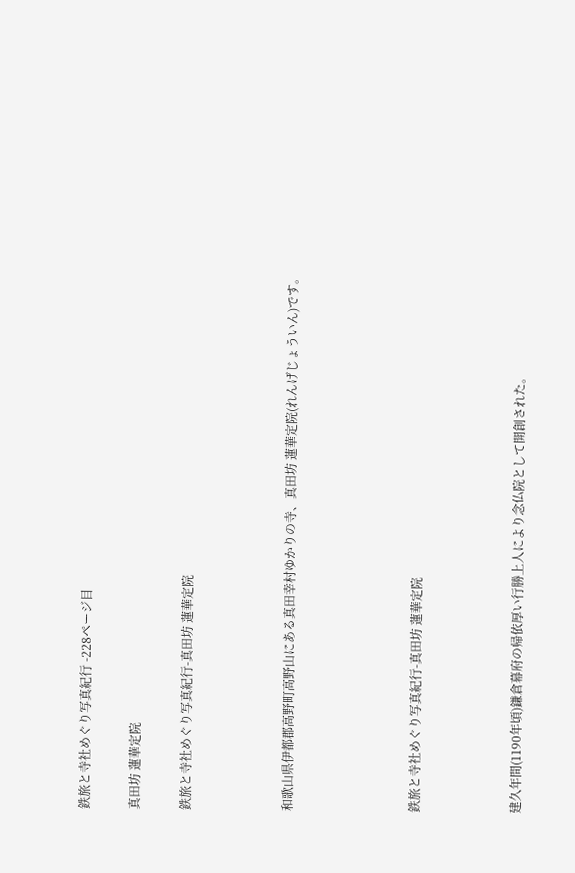鉄旅と寺社めぐり写真紀行 -228ページ目

真田坊 蓮華定院

鉄旅と寺社めぐり写真紀行-真田坊 蓮華定院



和歌山県伊都郡高野町高野山にある真田幸村ゆかりの寺、真田坊 蓮華定院(れんげじょういん)です。




鉄旅と寺社めぐり写真紀行-真田坊 蓮華定院



建久年間(1190年頃)鎌倉幕府の帰依厚い行勝上人により念仏院として開創された。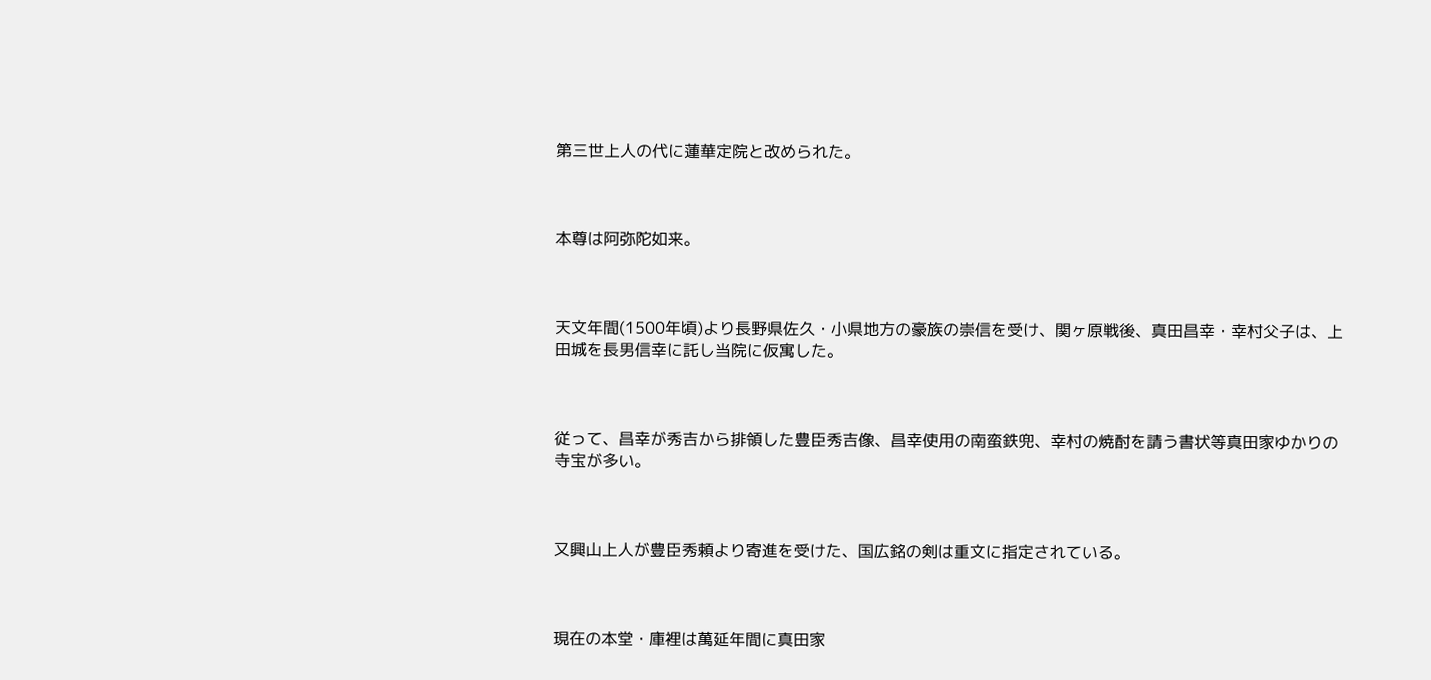第三世上人の代に蓮華定院と改められた。



本尊は阿弥陀如来。



天文年間(1500年頃)より長野県佐久・小県地方の豪族の崇信を受け、関ヶ原戦後、真田昌幸・幸村父子は、上田城を長男信幸に託し当院に仮寓した。



従って、昌幸が秀吉から排領した豊臣秀吉像、昌幸使用の南蛮鉄兜、幸村の焼酎を請う書状等真田家ゆかりの寺宝が多い。



又興山上人が豊臣秀頼より寄進を受けた、国広銘の剣は重文に指定されている。



現在の本堂・庫裡は萬延年間に真田家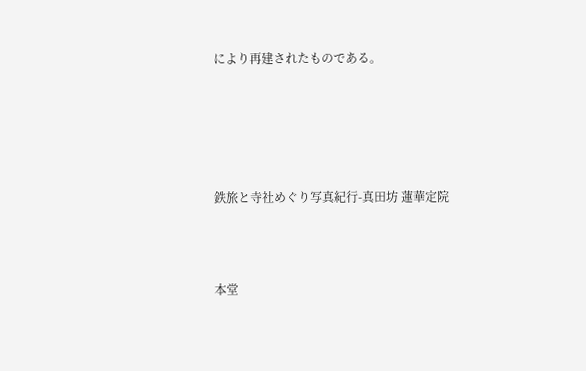により再建されたものである。





鉄旅と寺社めぐり写真紀行-真田坊 蓮華定院



本堂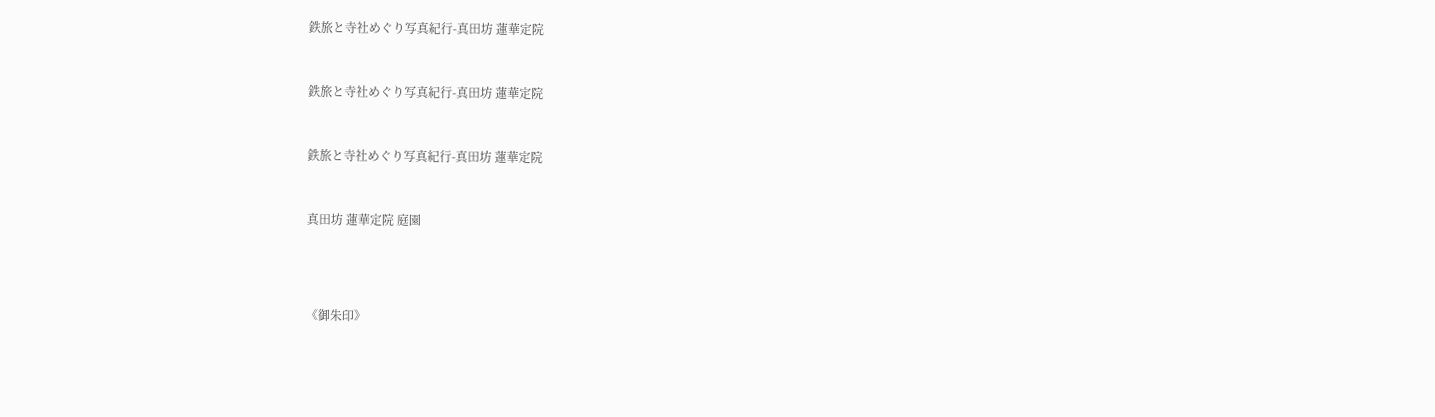鉄旅と寺社めぐり写真紀行-真田坊 蓮華定院



鉄旅と寺社めぐり写真紀行-真田坊 蓮華定院



鉄旅と寺社めぐり写真紀行-真田坊 蓮華定院



真田坊 蓮華定院 庭園





《御朱印》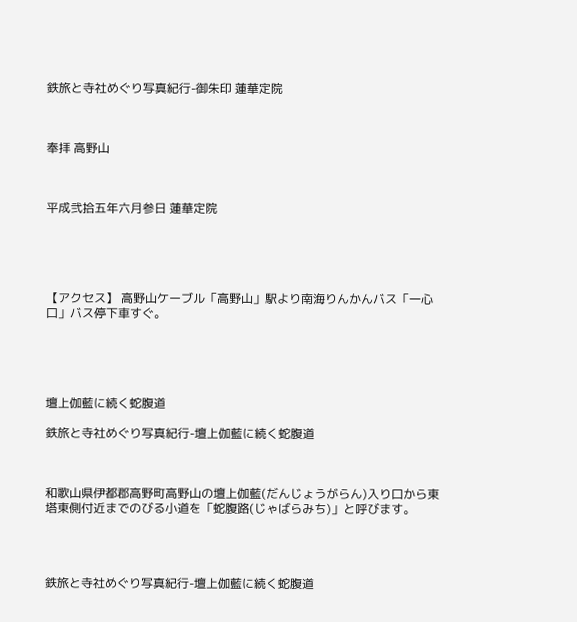鉄旅と寺社めぐり写真紀行-御朱印 蓮華定院



奉拝 高野山



平成弐拾五年六月参日 蓮華定院





【アクセス】 高野山ケーブル「高野山」駅より南海りんかんバス「一心口」バス停下車すぐ。





壇上伽藍に続く蛇腹道

鉄旅と寺社めぐり写真紀行-壇上伽藍に続く蛇腹道



和歌山県伊都郡高野町高野山の壇上伽藍(だんじょうがらん)入り口から東塔東側付近までのびる小道を「蛇腹路(じゃばらみち)」と呼びます。




鉄旅と寺社めぐり写真紀行-壇上伽藍に続く蛇腹道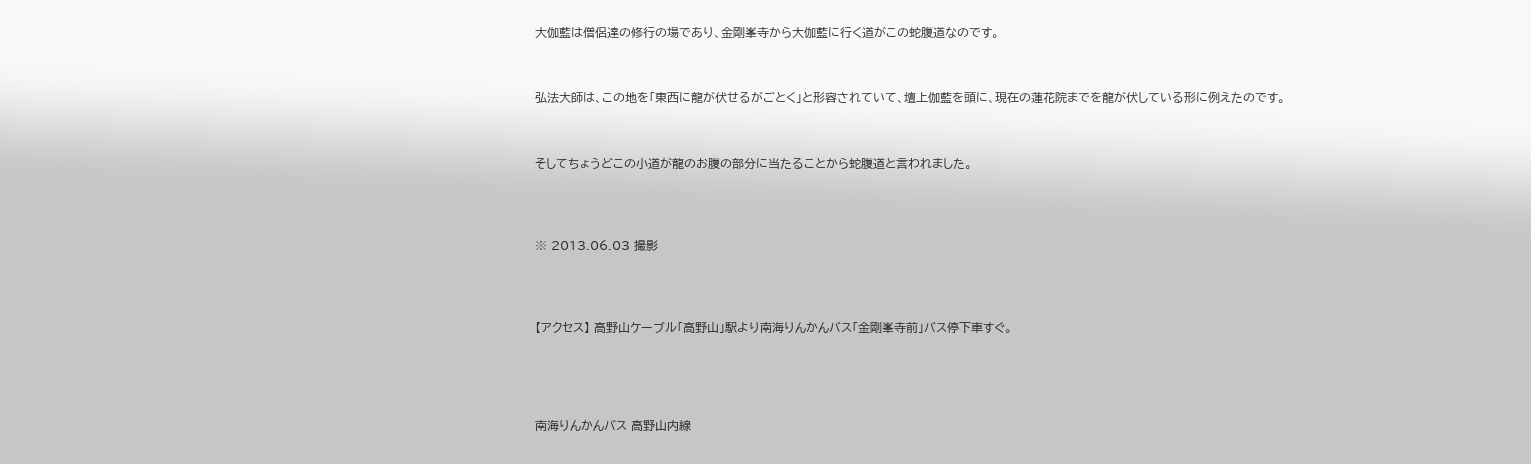大伽藍は僧侶達の修行の場であり、金剛峯寺から大伽藍に行く道がこの蛇腹道なのです。



弘法大師は、この地を「東西に龍が伏せるがごとく」と形容されていて、壇上伽藍を頭に、現在の蓮花院までを龍が伏している形に例えたのです。



そしてちょうどこの小道が龍のお腹の部分に当たることから蛇腹道と言われました。




※ 2013.06.03 撮影




【アクセス】 高野山ケーブル「高野山」駅より南海りんかんバス「金剛峯寺前」バス停下車すぐ。





南海りんかんバス 高野山内線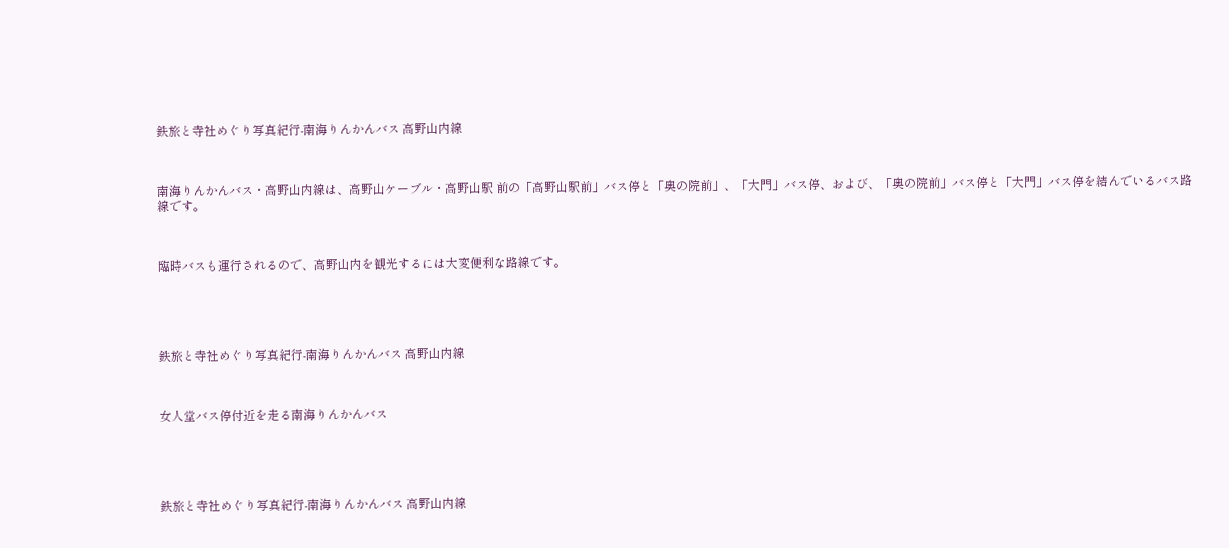鉄旅と寺社めぐり写真紀行-南海りんかんバス 高野山内線



南海りんかんバス・高野山内線は、高野山ケーブル・高野山駅 前の「高野山駅前」バス停と「奥の院前」、「大門」バス停、および、「奥の院前」バス停と「大門」バス停を結んでいるバス路線です。



臨時バスも運行されるので、高野山内を観光するには大変便利な路線です。





鉄旅と寺社めぐり写真紀行-南海りんかんバス 高野山内線



女人堂バス停付近を走る南海りんかんバス





鉄旅と寺社めぐり写真紀行-南海りんかんバス 高野山内線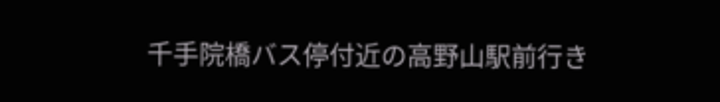千手院橋バス停付近の高野山駅前行き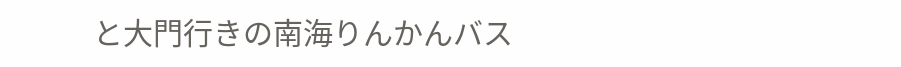と大門行きの南海りんかんバス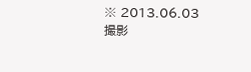※ 2013.06.03 撮影